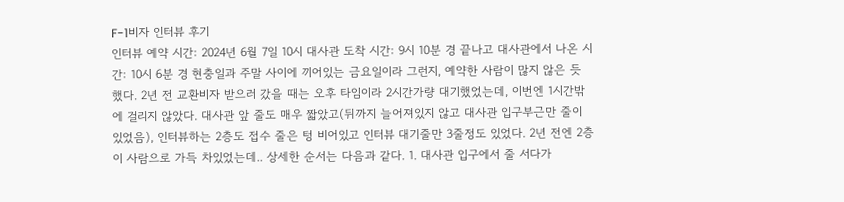F-1비자 인터뷰 후기
인터뷰 예약 시간: 2024년 6월 7일 10시 대사관 도착 시간: 9시 10분 경 끝나고 대사관에서 나온 시간: 10시 6분 경 현충일과 주말 사이에 끼어있는 금요일이라 그런지, 예약한 사람이 많지 않은 듯 했다. 2년 전 교환비자 받으러 갔을 때는 오후 타임이라 2시간가량 대기했었는데, 이번엔 1시간밖에 걸리지 않았다. 대사관 앞 줄도 매우 짧았고(뒤까지 늘어져있지 않고 대사관 입구부근만 줄이 있었음), 인터뷰하는 2층도 접수 줄은 텅 비어있고 인터뷰 대기줄만 3줄정도 있었다. 2년 전엔 2층이 사람으로 가득 차있었는데.. 상세한 순서는 다음과 같다. 1. 대사관 입구에서 줄 서다가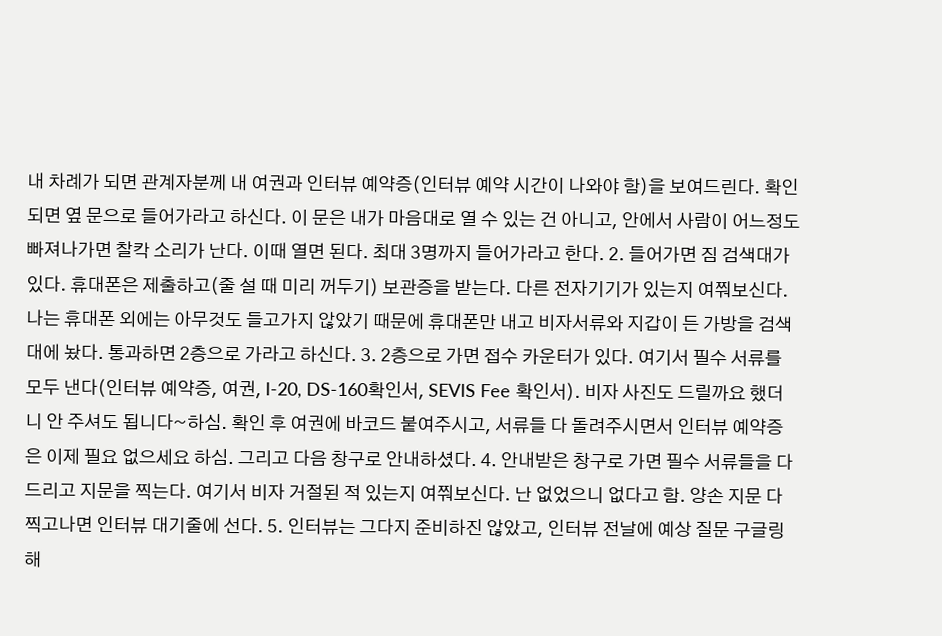내 차례가 되면 관계자분께 내 여권과 인터뷰 예약증(인터뷰 예약 시간이 나와야 함)을 보여드린다. 확인되면 옆 문으로 들어가라고 하신다. 이 문은 내가 마음대로 열 수 있는 건 아니고, 안에서 사람이 어느정도 빠져나가면 찰칵 소리가 난다. 이때 열면 된다. 최대 3명까지 들어가라고 한다. 2. 들어가면 짐 검색대가 있다. 휴대폰은 제출하고(줄 설 때 미리 꺼두기) 보관증을 받는다. 다른 전자기기가 있는지 여쭤보신다. 나는 휴대폰 외에는 아무것도 들고가지 않았기 때문에 휴대폰만 내고 비자서류와 지갑이 든 가방을 검색대에 놨다. 통과하면 2층으로 가라고 하신다. 3. 2층으로 가면 접수 카운터가 있다. 여기서 필수 서류를 모두 낸다(인터뷰 예약증, 여권, I-20, DS-160확인서, SEVIS Fee 확인서). 비자 사진도 드릴까요 했더니 안 주셔도 됩니다~하심. 확인 후 여권에 바코드 붙여주시고, 서류들 다 돌려주시면서 인터뷰 예약증은 이제 필요 없으세요 하심. 그리고 다음 창구로 안내하셨다. 4. 안내받은 창구로 가면 필수 서류들을 다 드리고 지문을 찍는다. 여기서 비자 거절된 적 있는지 여쭤보신다. 난 없었으니 없다고 함. 양손 지문 다 찍고나면 인터뷰 대기줄에 선다. 5. 인터뷰는 그다지 준비하진 않았고, 인터뷰 전날에 예상 질문 구글링해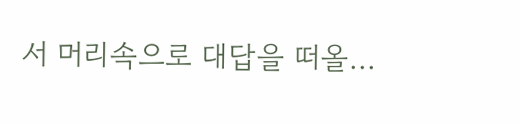서 머리속으로 대답을 떠올...